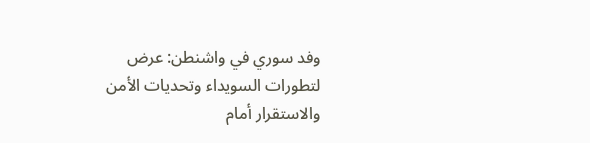وفد سوري في واشنطن: عرض لتطورات السويداء وتحديات الأمن والاستقرار أمام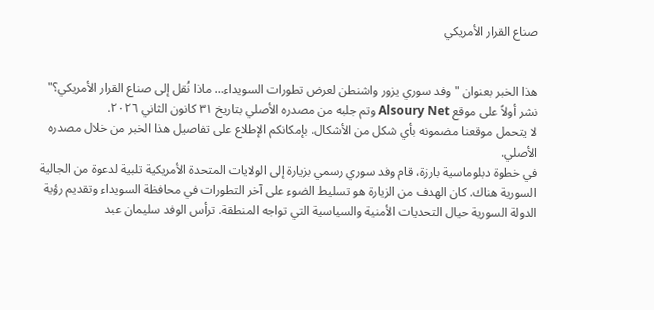صناع القرار الأمريكي


هذا الخبر بعنوان "وفد سوري يزور واشنطن لعرض تطورات السويداء… ماذا نُقل إلى صناع القرار الأمريكي؟" نشر أولاً على موقع Alsoury Net وتم جلبه من مصدره الأصلي بتاريخ ٣١ كانون الثاني ٢٠٢٦.
لا يتحمل موقعنا مضمونه بأي شكل من الأشكال. بإمكانكم الإطلاع على تفاصيل هذا الخبر من خلال مصدره الأصلي.
في خطوة دبلوماسية بارزة، قام وفد سوري رسمي بزيارة إلى الولايات المتحدة الأمريكية تلبية لدعوة من الجالية السورية هناك. كان الهدف من الزيارة هو تسليط الضوء على آخر التطورات في محافظة السويداء وتقديم رؤية الدولة السورية حيال التحديات الأمنية والسياسية التي تواجه المنطقة. ترأس الوفد سليمان عبد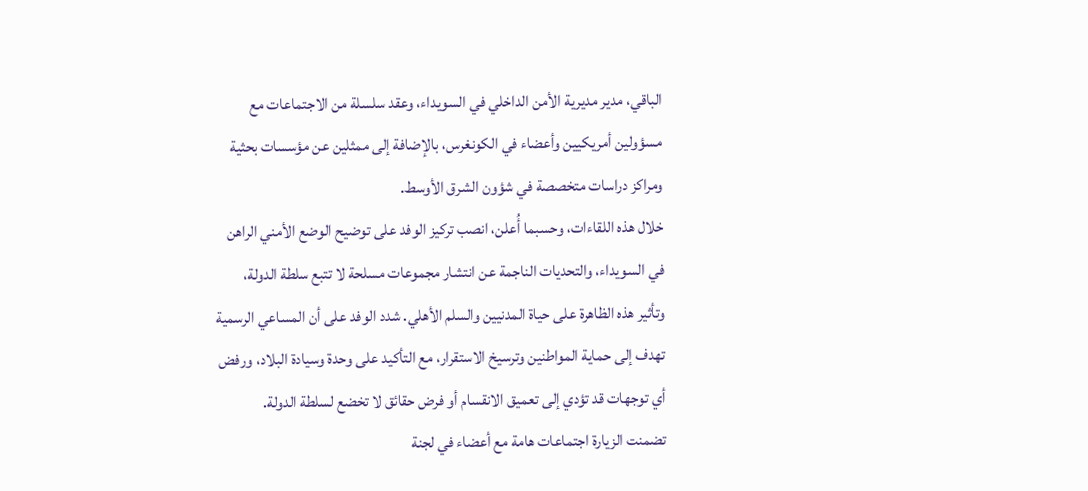الباقي، مدير مديرية الأمن الداخلي في السويداء، وعقد سلسلة من الاجتماعات مع مسؤولين أمريكيين وأعضاء في الكونغرس، بالإضافة إلى ممثلين عن مؤسسات بحثية ومراكز دراسات متخصصة في شؤون الشرق الأوسط.
خلال هذه اللقاءات، وحسبما أُعلن، انصب تركيز الوفد على توضيح الوضع الأمني الراهن في السويداء، والتحديات الناجمة عن انتشار مجموعات مسلحة لا تتبع سلطة الدولة، وتأثير هذه الظاهرة على حياة المدنيين والسلم الأهلي. شدد الوفد على أن المساعي الرسمية تهدف إلى حماية المواطنين وترسيخ الاستقرار، مع التأكيد على وحدة وسيادة البلاد، ورفض أي توجهات قد تؤدي إلى تعميق الانقسام أو فرض حقائق لا تخضع لسلطة الدولة.
تضمنت الزيارة اجتماعات هامة مع أعضاء في لجنة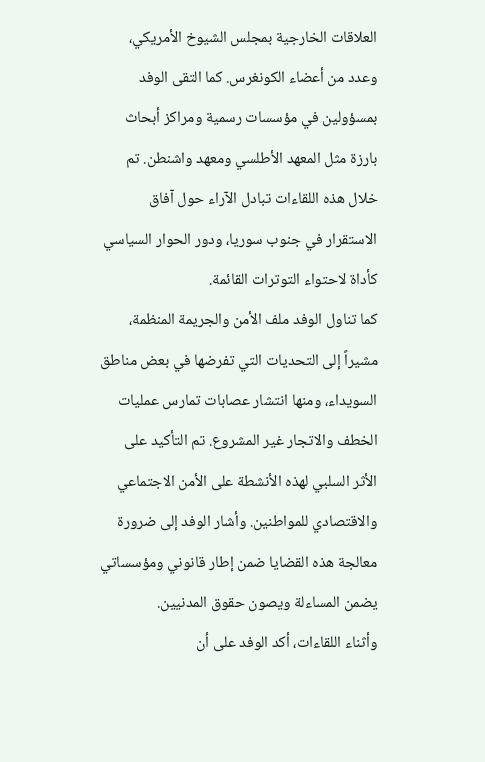العلاقات الخارجية بمجلس الشيوخ الأمريكي، وعدد من أعضاء الكونغرس. كما التقى الوفد بمسؤولين في مؤسسات رسمية ومراكز أبحاث بارزة مثل المعهد الأطلسي ومعهد واشنطن. تم خلال هذه اللقاءات تبادل الآراء حول آفاق الاستقرار في جنوب سوريا، ودور الحوار السياسي كأداة لاحتواء التوترات القائمة.
كما تناول الوفد ملف الأمن والجريمة المنظمة، مشيراً إلى التحديات التي تفرضها في بعض مناطق السويداء، ومنها انتشار عصابات تمارس عمليات الخطف والاتجار غير المشروع. تم التأكيد على الأثر السلبي لهذه الأنشطة على الأمن الاجتماعي والاقتصادي للمواطنين. وأشار الوفد إلى ضرورة معالجة هذه القضايا ضمن إطار قانوني ومؤسساتي يضمن المساءلة ويصون حقوق المدنيين.
وأثناء اللقاءات، أكد الوفد على أن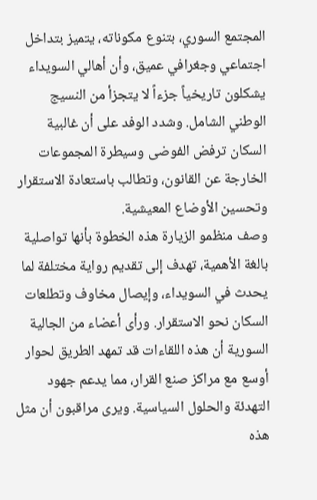المجتمع السوري، بتنوع مكوناته، يتميز بتداخل اجتماعي وجغرافي عميق، وأن أهالي السويداء يشكلون تاريخياً جزءاً لا يتجزأ من النسيج الوطني الشامل. وشدد الوفد على أن غالبية السكان ترفض الفوضى وسيطرة المجموعات الخارجة عن القانون، وتطالب باستعادة الاستقرار وتحسين الأوضاع المعيشية.
وصف منظمو الزيارة هذه الخطوة بأنها تواصلية بالغة الأهمية، تهدف إلى تقديم رواية مختلفة لما يحدث في السويداء، وإيصال مخاوف وتطلعات السكان نحو الاستقرار. ورأى أعضاء من الجالية السورية أن هذه اللقاءات قد تمهد الطريق لحوار أوسع مع مراكز صنع القرار، مما يدعم جهود التهدئة والحلول السياسية. ويرى مراقبون أن مثل هذه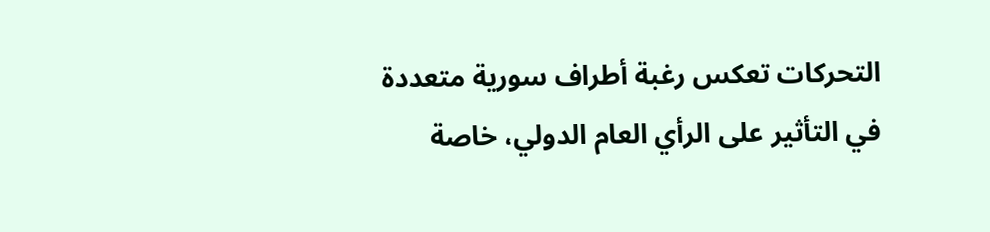التحركات تعكس رغبة أطراف سورية متعددة في التأثير على الرأي العام الدولي، خاصة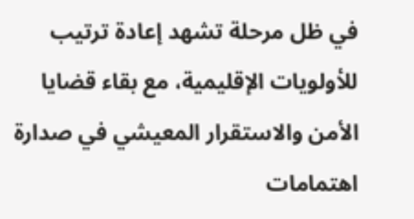في ظل مرحلة تشهد إعادة ترتيب للأولويات الإقليمية، مع بقاء قضايا الأمن والاستقرار المعيشي في صدارة اهتمامات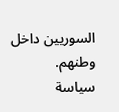السوريين داخل وطنهم.
سياسة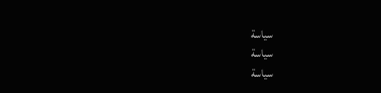سياسة
سياسة
سياسة